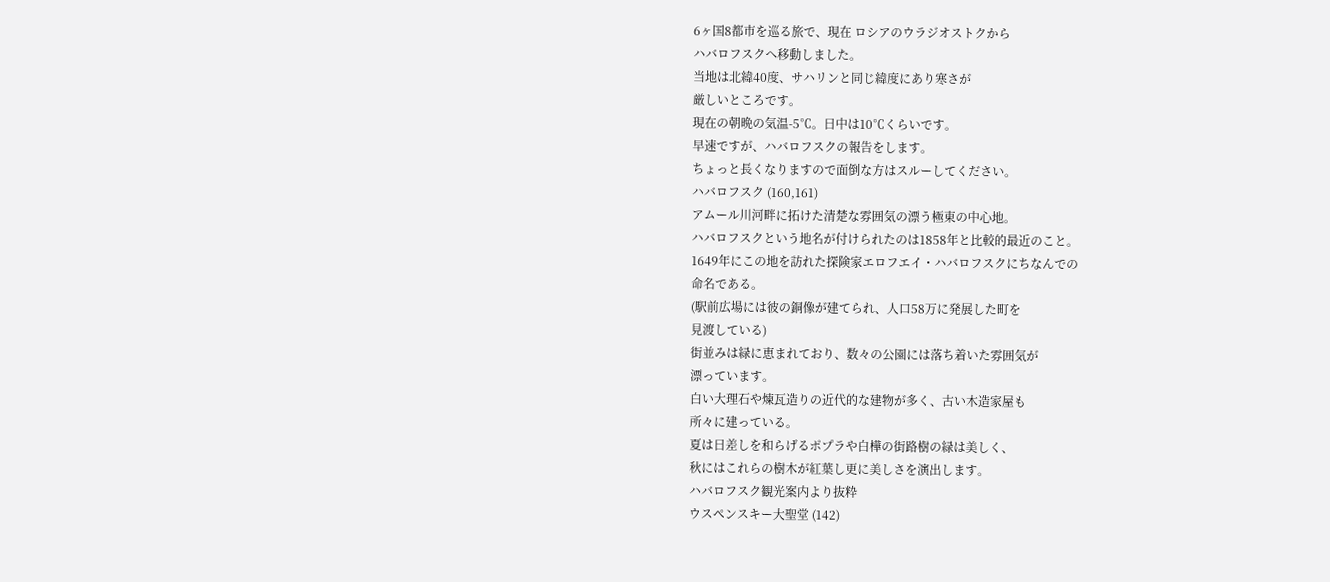6ヶ国8都市を巡る旅で、現在 ロシアのウラジオストクから
ハバロフスクへ移動しました。
当地は北緯40度、サハリンと同じ緯度にあり寒さが
厳しいところです。
現在の朝晩の気温-5℃。日中は10℃くらいです。
早速ですが、ハバロフスクの報告をします。
ちょっと長くなりますので面倒な方はスルーしてください。
ハバロフスク (160,161)
アムール川河畔に拓けた清楚な雰囲気の漂う極東の中心地。
ハバロフスクという地名が付けられたのは1858年と比較的最近のこと。
1649年にこの地を訪れた探険家エロフエイ・ハバロフスクにちなんでの
命名である。
(駅前広場には彼の銅像が建てられ、人口58万に発展した町を
見渡している)
街並みは緑に恵まれており、数々の公園には落ち着いた雰囲気が
漂っています。
白い大理石や煉瓦造りの近代的な建物が多く、古い木造家屋も
所々に建っている。
夏は日差しを和らげるポプラや白樺の街路樹の緑は美しく、
秋にはこれらの樹木が紅葉し更に美しさを演出します。
ハバロフスク観光案内より抜粋
ウスペンスキー大聖堂 (142)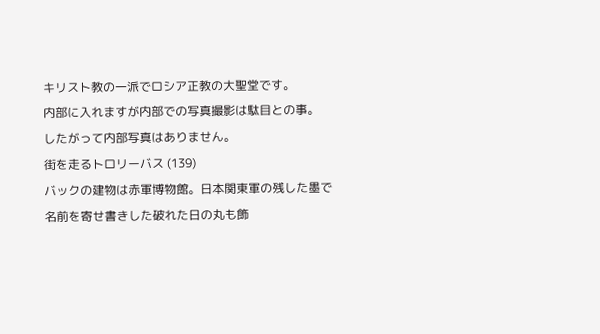キリスト教の一派でロシア正教の大聖堂です。
内部に入れますが内部での写真撮影は駄目との事。
したがって内部写真はありません。
街を走るトロリーバス (139)
バックの建物は赤軍博物館。日本関東軍の残した墨で
名前を寄せ書きした破れた日の丸も飾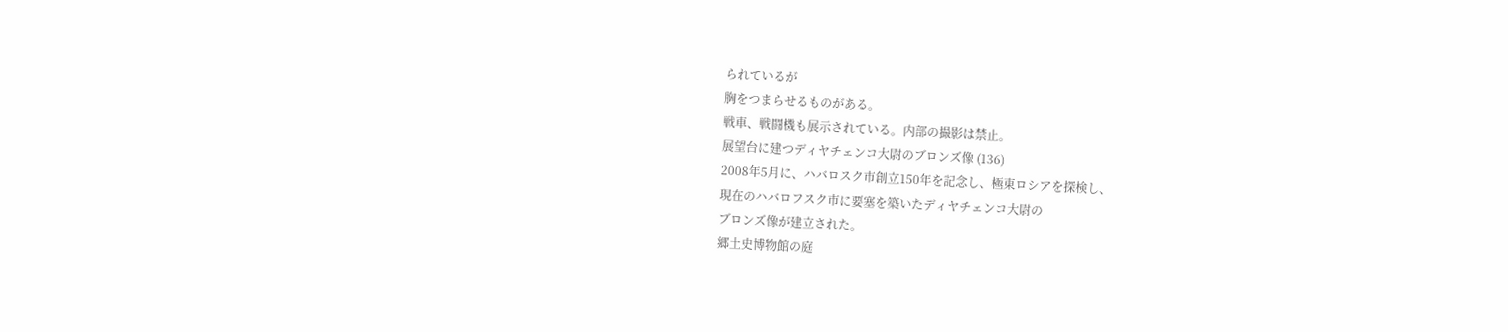られているが
胸をつまらせるものがある。
戦車、戦闘機も展示されている。内部の撮影は禁止。
展望台に建つディヤチェンコ大尉のブロンズ像 (136)
2008年5月に、ハバロスク市創立150年を記念し、極東ロシアを探検し、
現在のハバロフスク市に要塞を築いたディヤチェンコ大尉の
ブロンズ像が建立された。
郷土史博物館の庭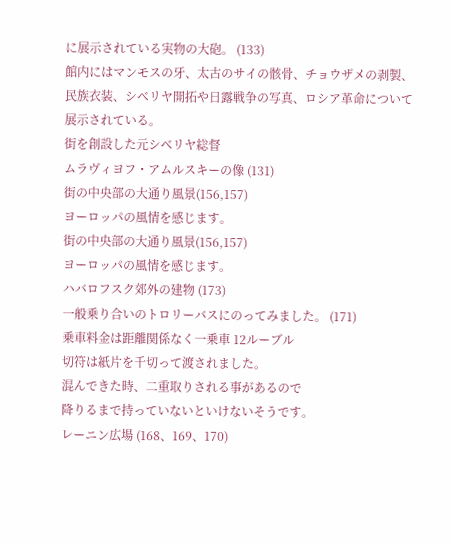に展示されている実物の大砲。 (133)
館内にはマンモスの牙、太古のサイの骸骨、チョウザメの剥製、
民族衣装、シベリヤ開拓や日露戦争の写真、ロシア革命について
展示されている。
街を創設した元シベリヤ総督
ムラヴィヨフ・アムルスキーの像 (131)
街の中央部の大通り風景(156,157)
ヨーロッパの風情を感じます。
街の中央部の大通り風景(156,157)
ヨーロッパの風情を感じます。
ハバロフスク郊外の建物 (173)
一般乗り合いのトロリーバスにのってみました。 (171)
乗車料金は距離関係なく一乗車 12ルーブル
切符は紙片を千切って渡されました。
混んできた時、二重取りされる事があるので
降りるまで持っていないといけないそうです。
レーニン広場 (168、169、170)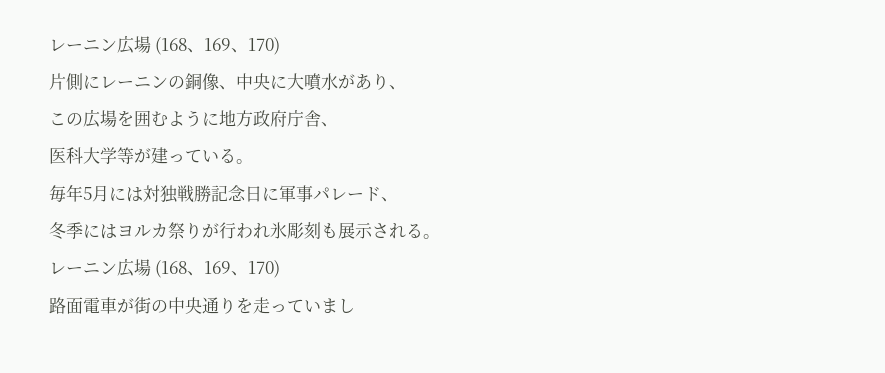レーニン広場 (168、169、170)
片側にレーニンの銅像、中央に大噴水があり、
この広場を囲むように地方政府庁舎、
医科大学等が建っている。
毎年5月には対独戦勝記念日に軍事パレード、
冬季にはヨルカ祭りが行われ氷彫刻も展示される。
レーニン広場 (168、169、170)
路面電車が街の中央通りを走っていまし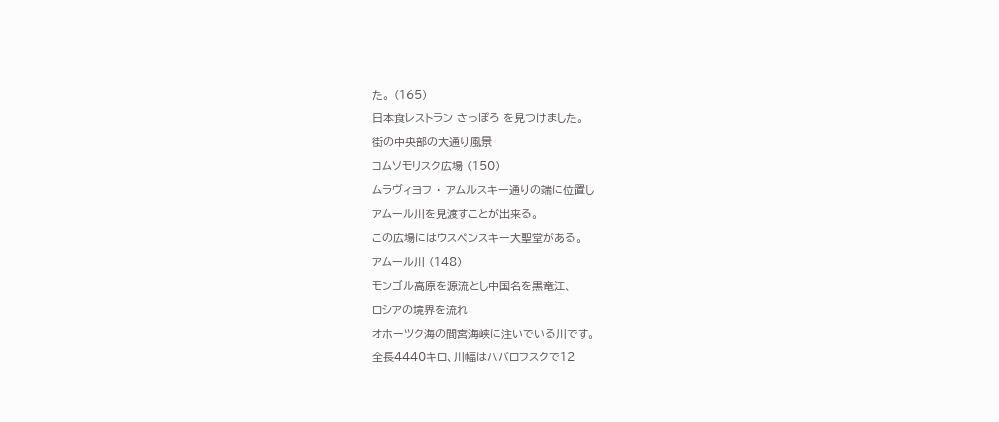た。 (165)
日本食レストラン さっぽろ を見つけました。
街の中央部の大通り風景
コムソモリスク広場 (150)
ムラヴィヨフ ・ アムルスキー通りの端に位置し
アムール川を見渡すことが出来る。
この広場にはウスペンスキー大聖堂がある。
アムール川 (148)
モンゴル高原を源流とし中国名を黒竜江、
ロシアの境界を流れ
オホーツク海の間宮海峡に注いでいる川です。
全長4440キロ、川幅はハバロフスクで12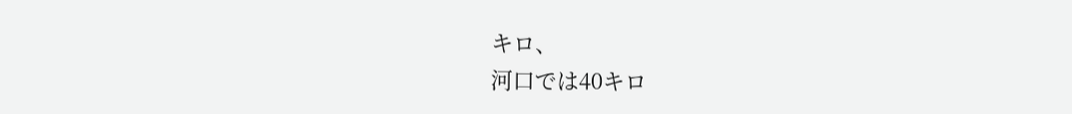キロ、
河口では40キロ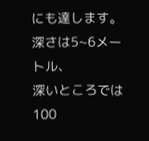にも達します。深さは5~6メートル、
深いところでは100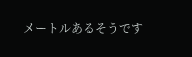メートルあるそうです